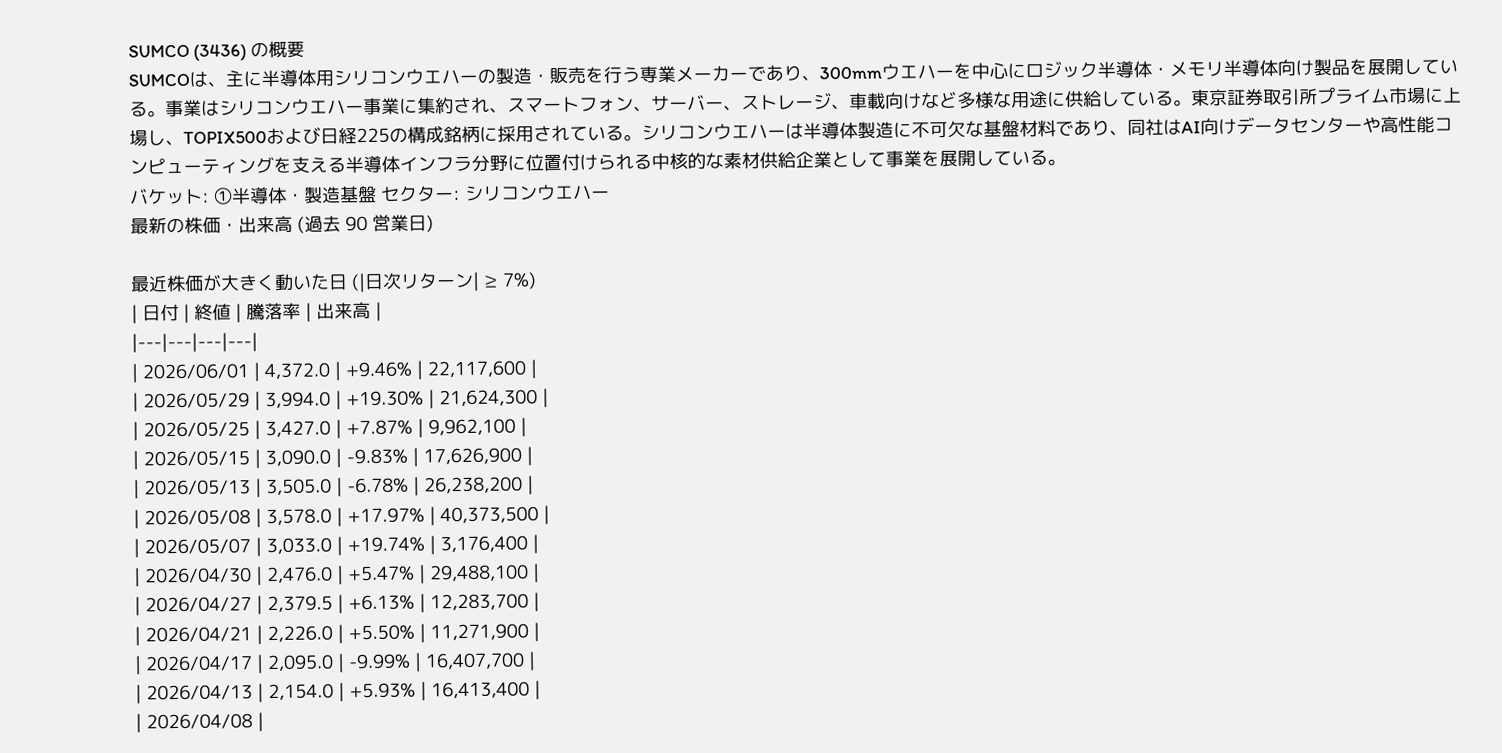SUMCO (3436) の概要
SUMCOは、主に半導体用シリコンウエハーの製造・販売を行う専業メーカーであり、300mmウエハーを中心にロジック半導体・メモリ半導体向け製品を展開している。事業はシリコンウエハー事業に集約され、スマートフォン、サーバー、ストレージ、車載向けなど多様な用途に供給している。東京証券取引所プライム市場に上場し、TOPIX500および日経225の構成銘柄に採用されている。シリコンウエハーは半導体製造に不可欠な基盤材料であり、同社はAI向けデータセンターや高性能コンピューティングを支える半導体インフラ分野に位置付けられる中核的な素材供給企業として事業を展開している。
バケット: ①半導体・製造基盤 セクター: シリコンウエハー
最新の株価・出来高 (過去 90 営業日)

最近株価が大きく動いた日 (|日次リターン| ≥ 7%)
| 日付 | 終値 | 騰落率 | 出来高 |
|---|---|---|---|
| 2026/06/01 | 4,372.0 | +9.46% | 22,117,600 |
| 2026/05/29 | 3,994.0 | +19.30% | 21,624,300 |
| 2026/05/25 | 3,427.0 | +7.87% | 9,962,100 |
| 2026/05/15 | 3,090.0 | -9.83% | 17,626,900 |
| 2026/05/13 | 3,505.0 | -6.78% | 26,238,200 |
| 2026/05/08 | 3,578.0 | +17.97% | 40,373,500 |
| 2026/05/07 | 3,033.0 | +19.74% | 3,176,400 |
| 2026/04/30 | 2,476.0 | +5.47% | 29,488,100 |
| 2026/04/27 | 2,379.5 | +6.13% | 12,283,700 |
| 2026/04/21 | 2,226.0 | +5.50% | 11,271,900 |
| 2026/04/17 | 2,095.0 | -9.99% | 16,407,700 |
| 2026/04/13 | 2,154.0 | +5.93% | 16,413,400 |
| 2026/04/08 |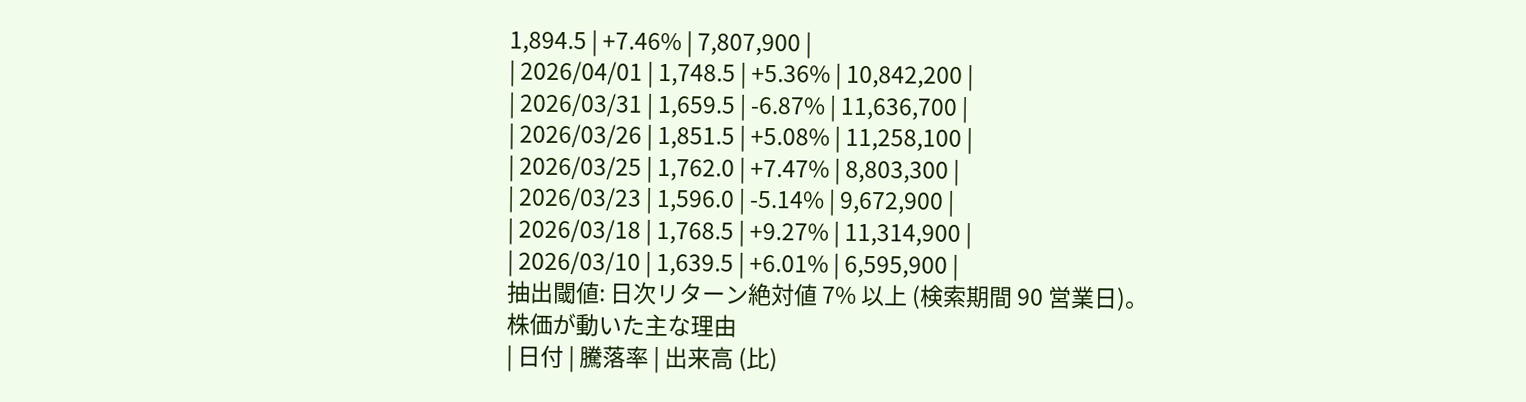1,894.5 | +7.46% | 7,807,900 |
| 2026/04/01 | 1,748.5 | +5.36% | 10,842,200 |
| 2026/03/31 | 1,659.5 | -6.87% | 11,636,700 |
| 2026/03/26 | 1,851.5 | +5.08% | 11,258,100 |
| 2026/03/25 | 1,762.0 | +7.47% | 8,803,300 |
| 2026/03/23 | 1,596.0 | -5.14% | 9,672,900 |
| 2026/03/18 | 1,768.5 | +9.27% | 11,314,900 |
| 2026/03/10 | 1,639.5 | +6.01% | 6,595,900 |
抽出閾値: 日次リターン絶対値 7% 以上 (検索期間 90 営業日)。
株価が動いた主な理由
| 日付 | 騰落率 | 出来高 (比)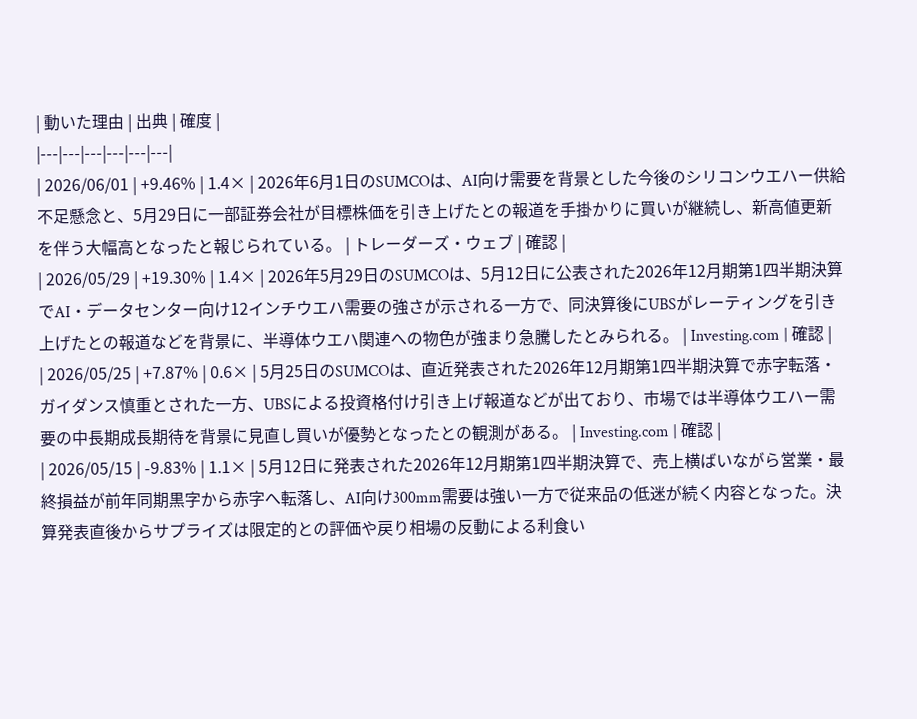| 動いた理由 | 出典 | 確度 |
|---|---|---|---|---|---|
| 2026/06/01 | +9.46% | 1.4× | 2026年6月1日のSUMCOは、AI向け需要を背景とした今後のシリコンウエハー供給不足懸念と、5月29日に一部証券会社が目標株価を引き上げたとの報道を手掛かりに買いが継続し、新高値更新を伴う大幅高となったと報じられている。 | トレーダーズ・ウェブ | 確認 |
| 2026/05/29 | +19.30% | 1.4× | 2026年5月29日のSUMCOは、5月12日に公表された2026年12月期第1四半期決算でAI・データセンター向け12インチウエハ需要の強さが示される一方で、同決算後にUBSがレーティングを引き上げたとの報道などを背景に、半導体ウエハ関連への物色が強まり急騰したとみられる。 | Investing.com | 確認 |
| 2026/05/25 | +7.87% | 0.6× | 5月25日のSUMCOは、直近発表された2026年12月期第1四半期決算で赤字転落・ガイダンス慎重とされた一方、UBSによる投資格付け引き上げ報道などが出ており、市場では半導体ウエハー需要の中長期成長期待を背景に見直し買いが優勢となったとの観測がある。 | Investing.com | 確認 |
| 2026/05/15 | -9.83% | 1.1× | 5月12日に発表された2026年12月期第1四半期決算で、売上横ばいながら営業・最終損益が前年同期黒字から赤字へ転落し、AI向け300mm需要は強い一方で従来品の低迷が続く内容となった。決算発表直後からサプライズは限定的との評価や戻り相場の反動による利食い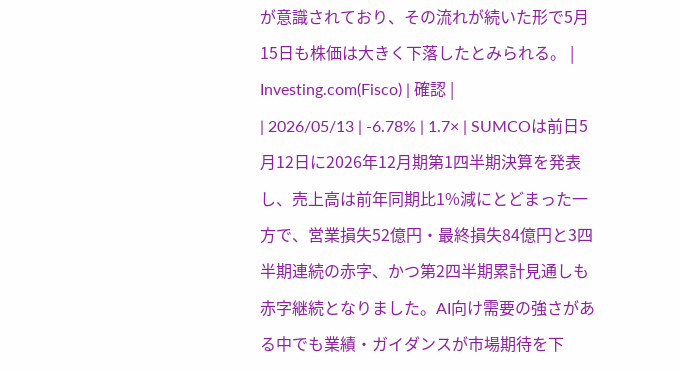が意識されており、その流れが続いた形で5月15日も株価は大きく下落したとみられる。 | Investing.com(Fisco) | 確認 |
| 2026/05/13 | -6.78% | 1.7× | SUMCOは前日5月12日に2026年12月期第1四半期決算を発表し、売上高は前年同期比1%減にとどまった一方で、営業損失52億円・最終損失84億円と3四半期連続の赤字、かつ第2四半期累計見通しも赤字継続となりました。AI向け需要の強さがある中でも業績・ガイダンスが市場期待を下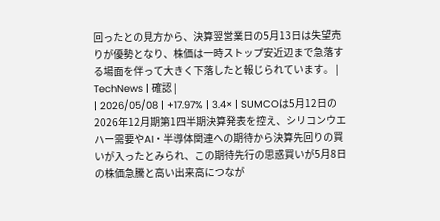回ったとの見方から、決算翌営業日の5月13日は失望売りが優勢となり、株価は一時ストップ安近辺まで急落する場面を伴って大きく下落したと報じられています。 | TechNews | 確認 |
| 2026/05/08 | +17.97% | 3.4× | SUMCOは5月12日の2026年12月期第1四半期決算発表を控え、シリコンウエハー需要やAI・半導体関連への期待から決算先回りの買いが入ったとみられ、この期待先行の思惑買いが5月8日の株価急騰と高い出来高につなが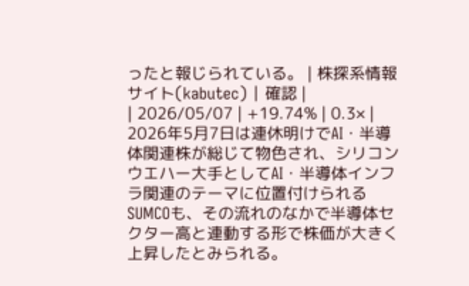ったと報じられている。 | 株探系情報サイト(kabutec) | 確認 |
| 2026/05/07 | +19.74% | 0.3× | 2026年5月7日は連休明けでAI・半導体関連株が総じて物色され、シリコンウエハー大手としてAI・半導体インフラ関連のテーマに位置付けられるSUMCOも、その流れのなかで半導体セクター高と連動する形で株価が大きく上昇したとみられる。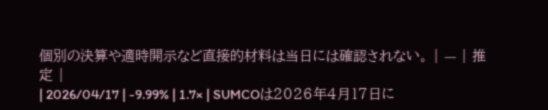個別の決算や適時開示など直接的材料は当日には確認されない。 | — | 推定 |
| 2026/04/17 | -9.99% | 1.7× | SUMCOは2026年4月17日に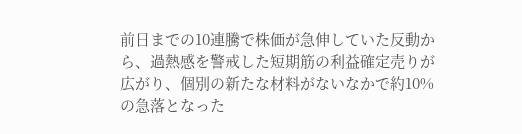前日までの10連騰で株価が急伸していた反動から、過熱感を警戒した短期筋の利益確定売りが広がり、個別の新たな材料がないなかで約10%の急落となった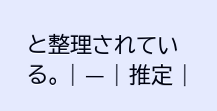と整理されている。 | — | 推定 |